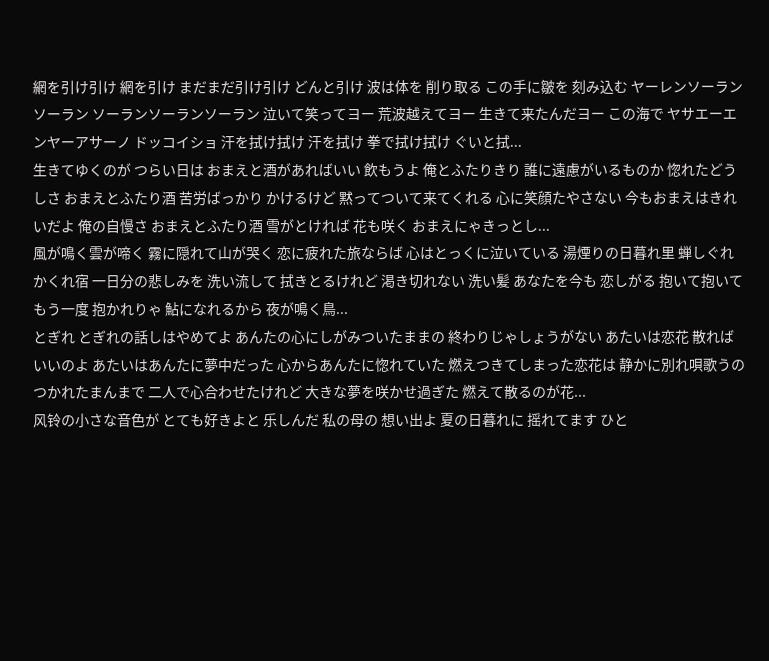網を引け引け 網を引け まだまだ引け引け どんと引け 波は体を 削り取る この手に皺を 刻み込む ヤーレンソーランソーラン ソーランソーランソーラン 泣いて笑ってヨー 荒波越えてヨー 生きて来たんだヨー この海で ヤサエーエンヤーアサーノ ドッコイショ 汗を拭け拭け 汗を拭け 拳で拭け拭け ぐいと拭...
生きてゆくのが つらい日は おまえと酒があればいい 飲もうよ 俺とふたりきり 誰に遠慮がいるものか 惚れたどうしさ おまえとふたり酒 苦労ばっかり かけるけど 黙ってついて来てくれる 心に笑顔たやさない 今もおまえはきれいだよ 俺の自慢さ おまえとふたり酒 雪がとければ 花も咲く おまえにゃきっとし...
風が鳴く雲が啼く 霧に隠れて山が哭く 恋に疲れた旅ならば 心はとっくに泣いている 湯煙りの日暮れ里 蝉しぐれかくれ宿 一日分の悲しみを 洗い流して 拭きとるけれど 渇き切れない 洗い髪 あなたを今も 恋しがる 抱いて抱いて もう一度 抱かれりゃ 鮎になれるから 夜が鳴く鳥...
とぎれ とぎれの話しはやめてよ あんたの心にしがみついたままの 終わりじゃしょうがない あたいは恋花 散ればいいのよ あたいはあんたに夢中だった 心からあんたに惚れていた 燃えつきてしまった恋花は 静かに別れ唄歌うの つかれたまんまで 二人で心合わせたけれど 大きな夢を咲かせ過ぎた 燃えて散るのが花...
风铃の小さな音色が とても好きよと 乐しんだ 私の母の 想い出よ 夏の日暮れに 摇れてます ひと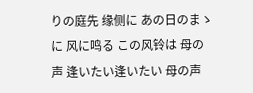りの庭先 缘侧に あの日のまゝに 风に鸣る この风铃は 母の声 逢いたい逢いたい 母の声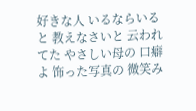好きな人 いるならいると 教えなさいと 云われてた やさしい母の 口癖よ 饰った写真の 微笑み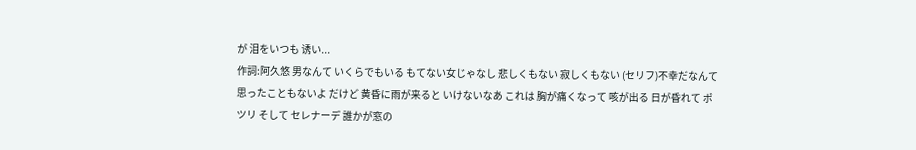が 泪をいつも 诱い...
作詞:阿久悠 男なんて いくらでもいる もてない女じゃなし 悲しくもない 寂しくもない (セリフ)不幸だなんて 思ったこともないよ だけど 黄昏に雨が来ると いけないなあ これは 胸が痛くなって 咳が出る 日が昏れて ポツリ そして セレナーデ 誰かが窓の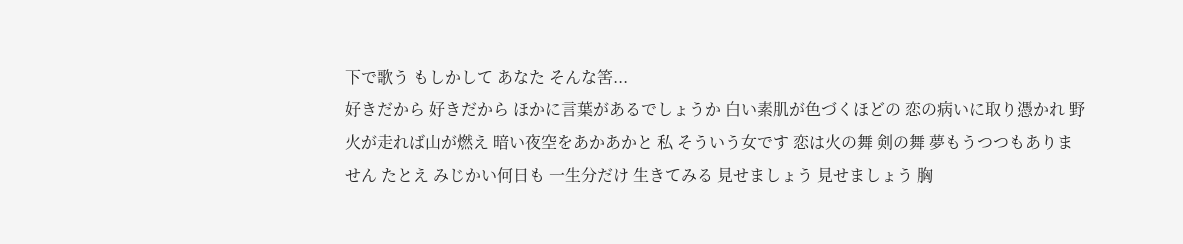下で歌う もしかして あなた そんな筈...
好きだから 好きだから ほかに言葉があるでしょうか 白い素肌が色づくほどの 恋の病いに取り憑かれ 野火が走れば山が燃え 暗い夜空をあかあかと 私 そういう女です 恋は火の舞 剣の舞 夢もうつつもありません たとえ みじかい何日も 一生分だけ 生きてみる 見せましょう 見せましょう 胸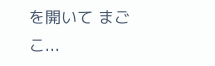を開いて まごこ...